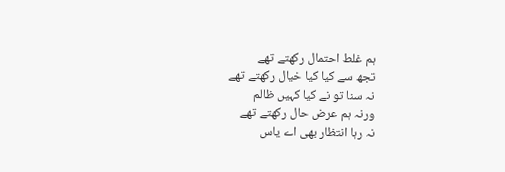ہم غلط احتمال رکھتے تھے
تجھ سے کیا کیا خیال رکھتے تھے
نہ سنا تو نے کیا کہیں ظالم
ورنہ ہم عرض حال رکھتے تھے
نہ رہا انتظار بھی اے یاس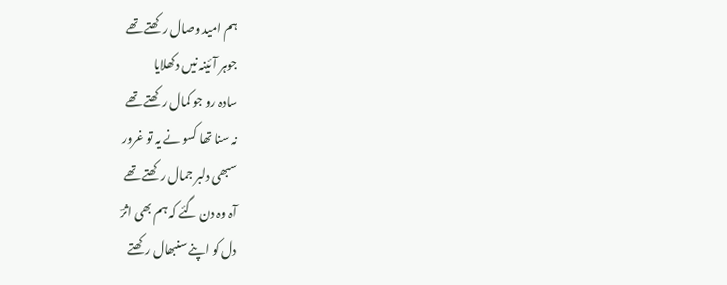ہم امید وصال رکھتے تھے
جوہر آئینہ نیں دکھلایا
سادہ رو جو کمال رکھتے تھے
نہ سنا تھا کسو نے یہ تو غرور
سبھی دلبر جمال رکھتے تھے
آہ وہ دن گئے کہ ہم بھی اثرؔ
دل کو اپنے سنبھال رکھتے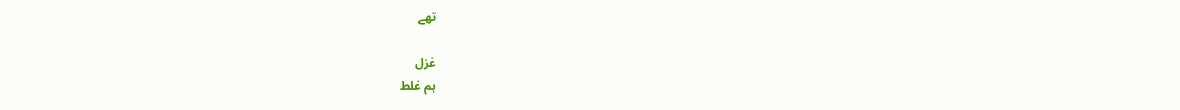تھے

غزل
ہم غلط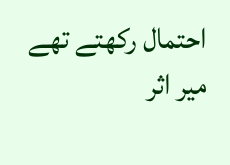احتمال رکھتے تھے
میر اثر